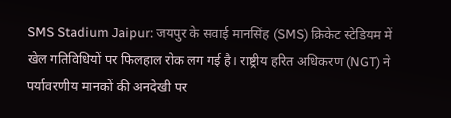SMS Stadium Jaipur: जयपुर के सवाई मानसिंह (SMS) क्रिकेट स्टेडियम में खेल गतिविधियों पर फिलहाल रोक लग गई है। राष्ट्रीय हरित अधिकरण (NGT) ने पर्यावरणीय मानकों की अनदेखी पर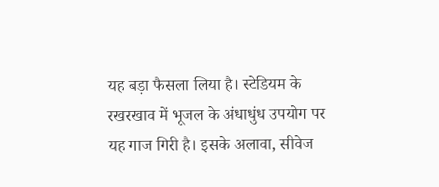यह बड़ा फैसला लिया है। स्टेडियम के रखरखाव में भूजल के अंधाधुंध उपयोग पर यह गाज गिरी है। इसके अलावा, सीवेज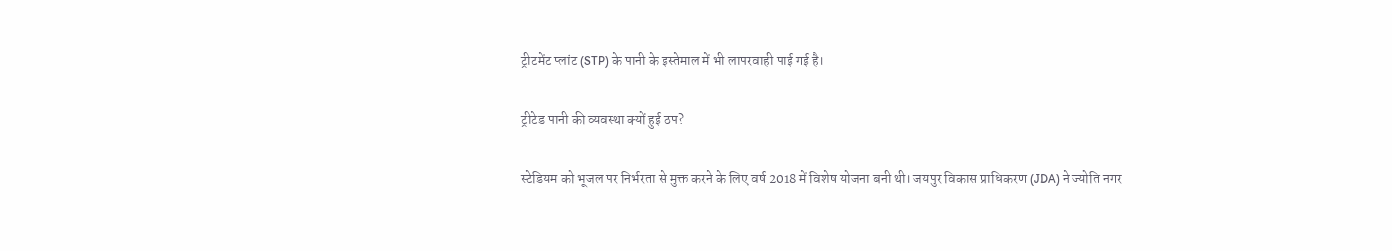ट्रीटमेंट प्लांट (STP) के पानी के इस्तेमाल में भी लापरवाही पाई गई है।

ट्रीटेड पानी की व्यवस्था क्यों हुई ठप?

स्टेडियम को भूजल पर निर्भरता से मुक्त करने के लिए वर्ष 2018 में विशेष योजना बनी थी। जयपुर विकास प्राधिकरण (JDA) ने ज्योति नगर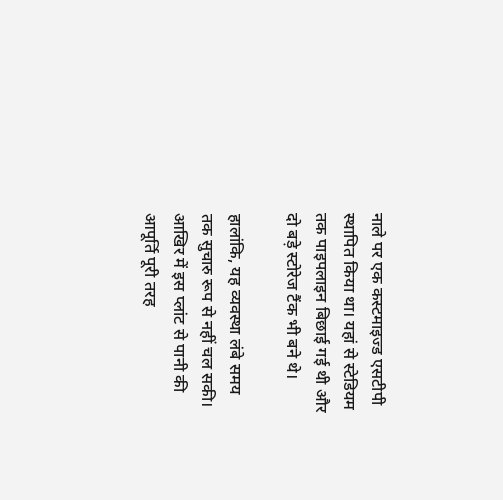नाले पर एक कस्टमाइज्ड एसटीपी स्थापित किया था। यहां से स्टेडियम तक पाइपलाइन बिछाई गई थी और दो बड़े स्टोरेज टैंक भी बने थे।

हालांकि, यह व्यवस्था लंबे समय तक सुचारु रूप से नहीं चल सकी। आखिर में इस प्लांट से पानी की आपूर्ति पूरी तरह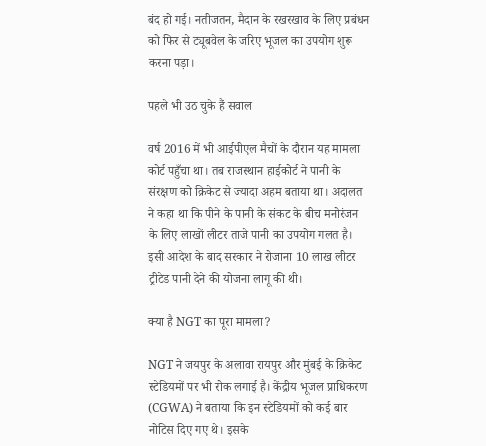बंद हो गई। नतीजतन, मैदान के रखरखाव के लिए प्रबंधन को फिर से ट्यूबवेल के जरिए भूजल का उपयोग शुरू करना पड़ा।

पहले भी उठ चुके हैं सवाल

वर्ष 2016 में भी आईपीएल मैचों के दौरान यह मामला कोर्ट पहुँचा था। तब राजस्थान हाईकोर्ट ने पानी के संरक्षण को क्रिकेट से ज्यादा अहम बताया था। अदालत ने कहा था कि पीने के पानी के संकट के बीच मनोरंजन के लिए लाखों लीटर ताजे पानी का उपयोग गलत है। इसी आदेश के बाद सरकार ने रोजाना 10 लाख लीटर ट्रीटेड पानी देने की योजना लागू की थी।

क्या है NGT का पूरा मामला?

NGT ने जयपुर के अलावा रायपुर और मुंबई के क्रिकेट स्टेडियमों पर भी रोक लगाई है। केंद्रीय भूजल प्राधिकरण (CGWA) ने बताया कि इन स्टेडियमों को कई बार नोटिस दिए गए थे। इसके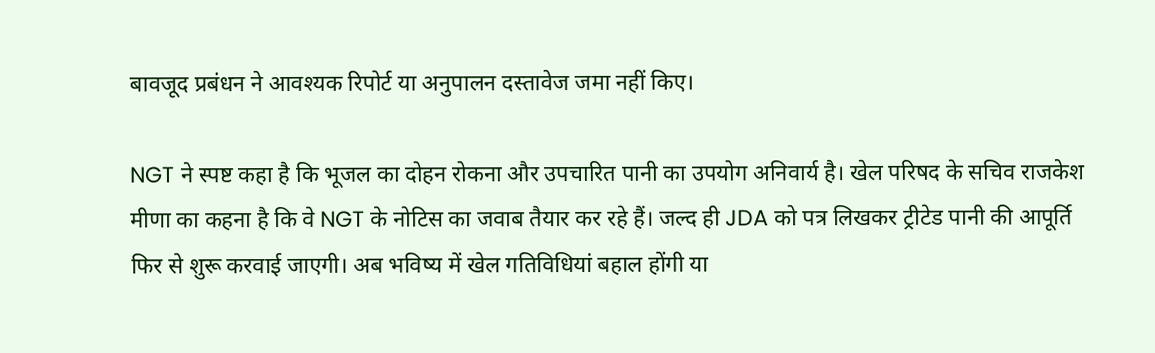बावजूद प्रबंधन ने आवश्यक रिपोर्ट या अनुपालन दस्तावेज जमा नहीं किए।

NGT ने स्पष्ट कहा है कि भूजल का दोहन रोकना और उपचारित पानी का उपयोग अनिवार्य है। खेल परिषद के सचिव राजकेश मीणा का कहना है कि वे NGT के नोटिस का जवाब तैयार कर रहे हैं। जल्द ही JDA को पत्र लिखकर ट्रीटेड पानी की आपूर्ति फिर से शुरू करवाई जाएगी। अब भविष्य में खेल गतिविधियां बहाल होंगी या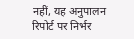नहीं, यह अनुपालन रिपोर्ट पर निर्भर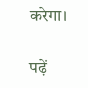करेगा।

पढ़ें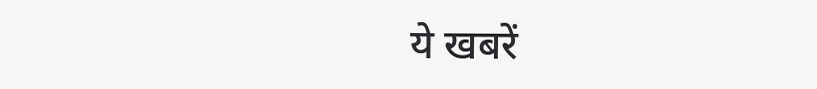ये खबरें